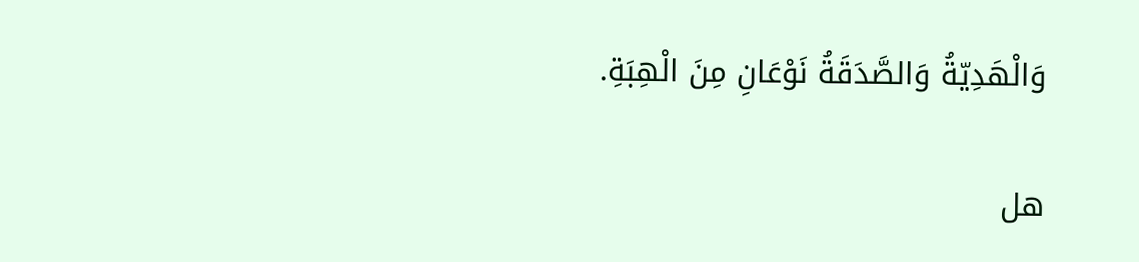وَالْهَدِيّةُ وَالصَّدَقَةُ نَوْعَانِ مِنَ الْهِبَةِ.

هل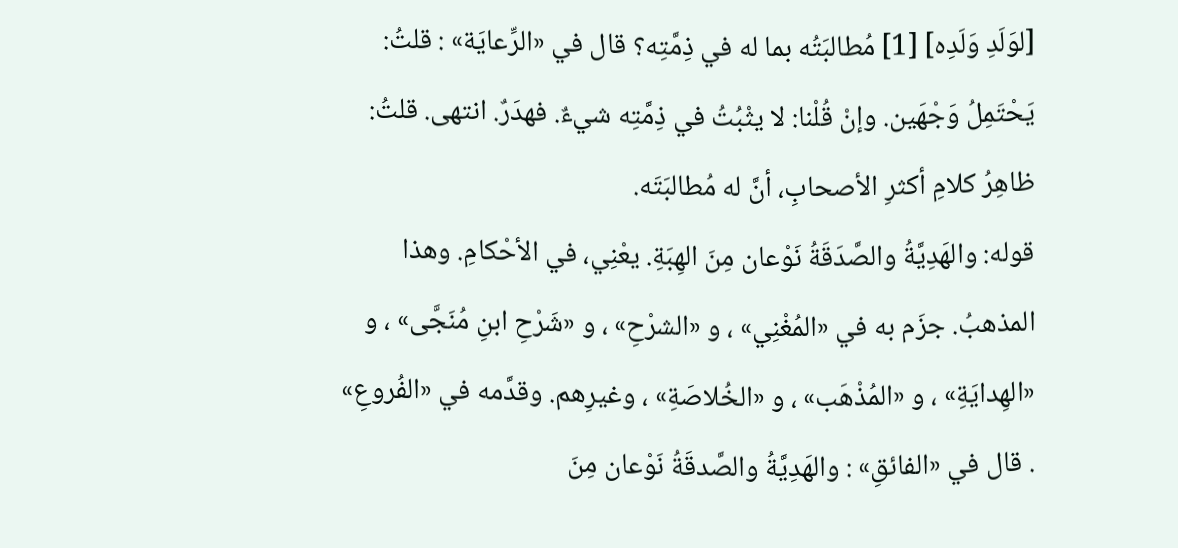[لوَلَدِ وَلَدِه] [1] مُطالبَتُه بما له في ذِمَّتِه؟ قال في «الرِّعايَة» : قلتُ: يَحْتَمِلُ وَجْهَين. وإنْ قُلْنا: لا يثْبُتُ في ذِمَّتِه شيءٌ. فهدَرٌ. انتهى. قلتُ: ظاهِرُ كلامِ أكثرِ الأصحابِ، أنَّ له مُطالبَتَه.
قوله: والهَدِيَّةُ والصَّدَقَةُ نَوْعان مِنَ الهِبَةِ. يعْنِي، في الأحْكامِ. وهذا المذهبُ. جزَم به في «المُغْنِي» ، و «الشرْحِ» ، و «شَرْحِ ابنِ مُنَجَّى» ، و «الهِدايَةِ» ، و «المُذْهَب» ، و «الخُلاصَةِ» ، وغيرِهم. وقدَّمه في «الفُروعِ» . قال في «الفائقِ» : والهَدِيَّةُ والصَّدقَةُ نَوْعان مِنَ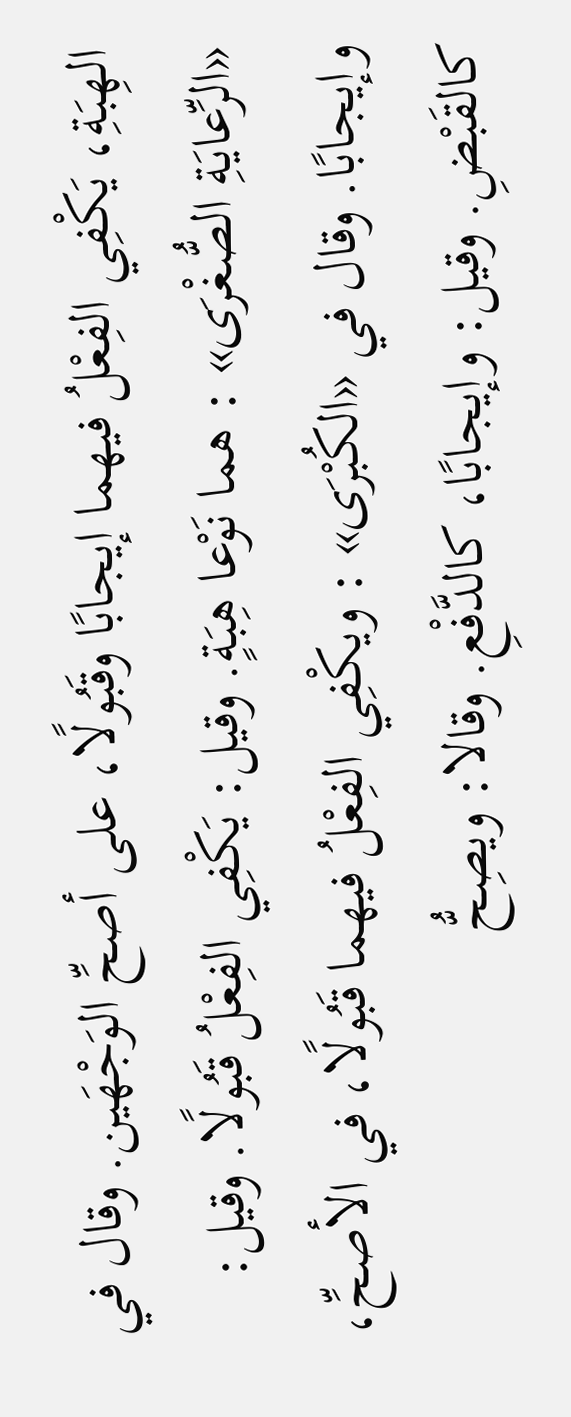الهِبَةِ، يَكْفِي الفِعْلُ فيهما إيجابًا وقَبُولًا، على أصحِّ الوَجْهَين. وقال في «الرِّعايَةِ الصُّغْرَى» : هما نَوْعا هِبَةٍ. وقيل: يَكْفِي الفِعْلُ قَبُولًا. وقيل: وإيجابًا. وقال في «الكُبْرَى» : ويكْفِي الفِعْلُ فيهما قَبُولًا، في الأصحِّ، كالقَبْضِ. وقيل: وإيجابًا، كالدَّفْعِ. وقالا: ويصِحُّ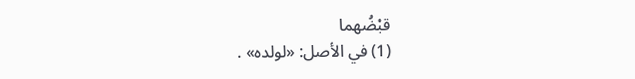قبْضُهما
(1) في الأصل: «لولده» .